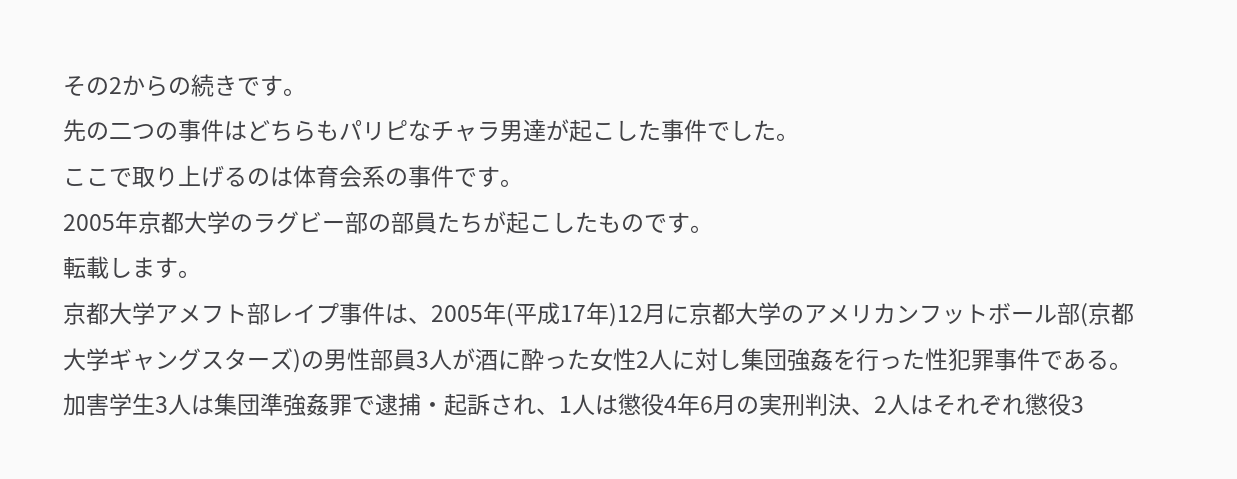その2からの続きです。
先の二つの事件はどちらもパリピなチャラ男達が起こした事件でした。
ここで取り上げるのは体育会系の事件です。
2005年京都大学のラグビー部の部員たちが起こしたものです。
転載します。
京都大学アメフト部レイプ事件は、2005年(平成17年)12月に京都大学のアメリカンフットボール部(京都大学ギャングスターズ)の男性部員3人が酒に酔った女性2人に対し集団強姦を行った性犯罪事件である。
加害学生3人は集団準強姦罪で逮捕・起訴され、1人は懲役4年6月の実刑判決、2人はそれぞれ懲役3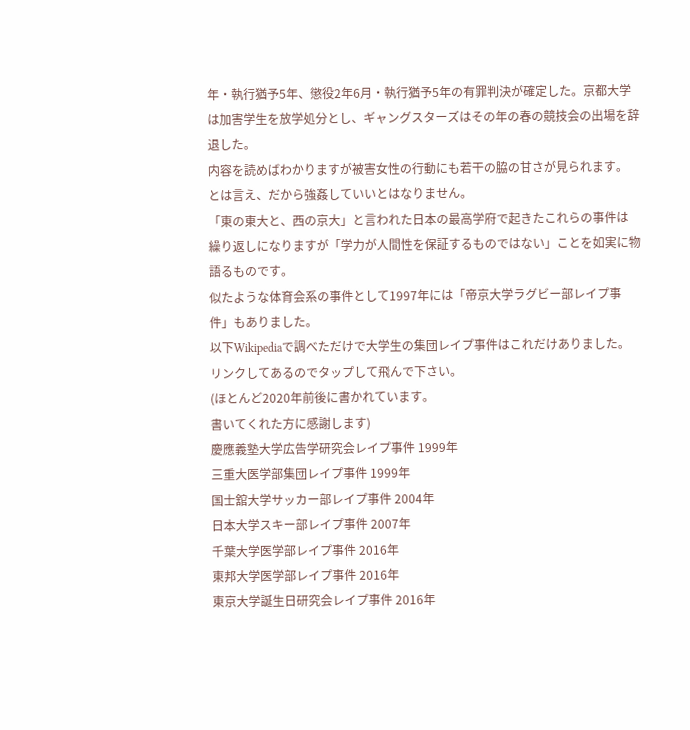年・執行猶予5年、懲役2年6月・執行猶予5年の有罪判決が確定した。京都大学は加害学生を放学処分とし、ギャングスターズはその年の春の競技会の出場を辞退した。
内容を読めばわかりますが被害女性の行動にも若干の脇の甘さが見られます。
とは言え、だから強姦していいとはなりません。
「東の東大と、西の京大」と言われた日本の最高学府で起きたこれらの事件は
繰り返しになりますが「学力が人間性を保証するものではない」ことを如実に物語るものです。
似たような体育会系の事件として1997年には「帝京大学ラグビー部レイプ事件」もありました。
以下Wikipediaで調べただけで大学生の集団レイプ事件はこれだけありました。
リンクしてあるのでタップして飛んで下さい。
(ほとんど2020年前後に書かれています。
書いてくれた方に感謝します)
慶應義塾大学広告学研究会レイプ事件 1999年
三重大医学部集団レイプ事件 1999年
国士舘大学サッカー部レイプ事件 2004年
日本大学スキー部レイプ事件 2007年
千葉大学医学部レイプ事件 2016年
東邦大学医学部レイプ事件 2016年
東京大学誕生日研究会レイプ事件 2016年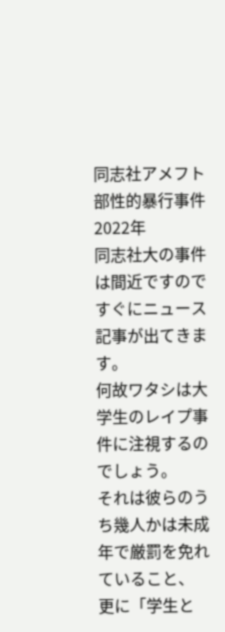同志社アメフト部性的暴行事件 2022年
同志社大の事件は間近ですのですぐにニュース記事が出てきます。
何故ワタシは大学生のレイプ事件に注視するのでしょう。
それは彼らのうち幾人かは未成年で厳罰を免れていること、
更に「学生と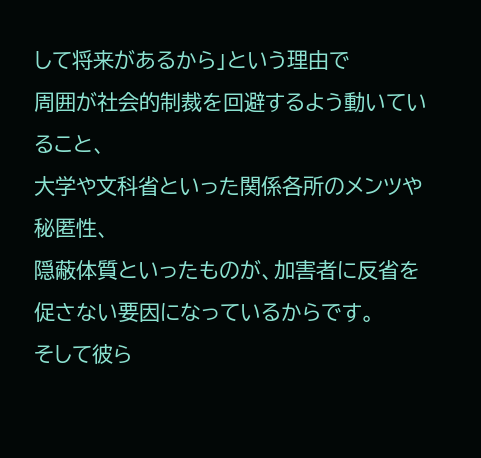して将来があるから」という理由で
周囲が社会的制裁を回避するよう動いていること、
大学や文科省といった関係各所のメンツや秘匿性、
隠蔽体質といったものが、加害者に反省を促さない要因になっているからです。
そして彼ら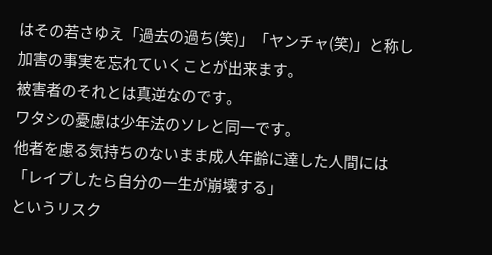はその若さゆえ「過去の過ち(笑)」「ヤンチャ(笑)」と称し
加害の事実を忘れていくことが出来ます。
被害者のそれとは真逆なのです。
ワタシの憂慮は少年法のソレと同一です。
他者を慮る気持ちのないまま成人年齢に達した人間には
「レイプしたら自分の一生が崩壊する」
というリスク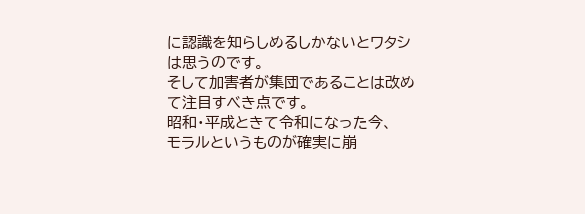に認識を知らしめるしかないとワタシは思うのです。
そして加害者が集団であることは改めて注目すべき点です。
昭和・平成ときて令和になった今、
モラルというものが確実に崩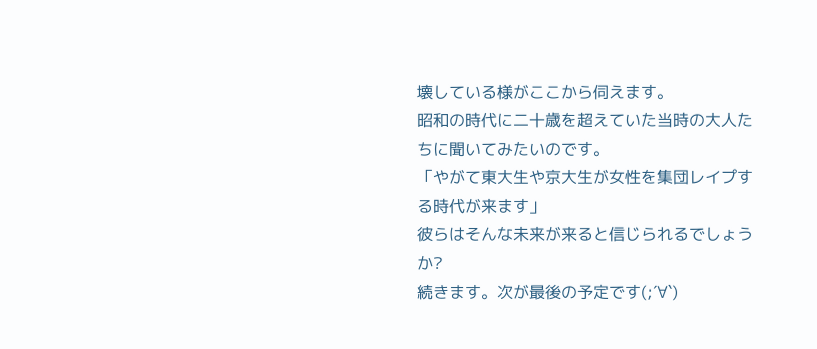壊している様がここから伺えます。
昭和の時代に二十歳を超えていた当時の大人たちに聞いてみたいのです。
「やがて東大生や京大生が女性を集団レイプする時代が来ます」
彼らはそんな未来が来ると信じられるでしょうか?
続きます。次が最後の予定です(;´∀`)